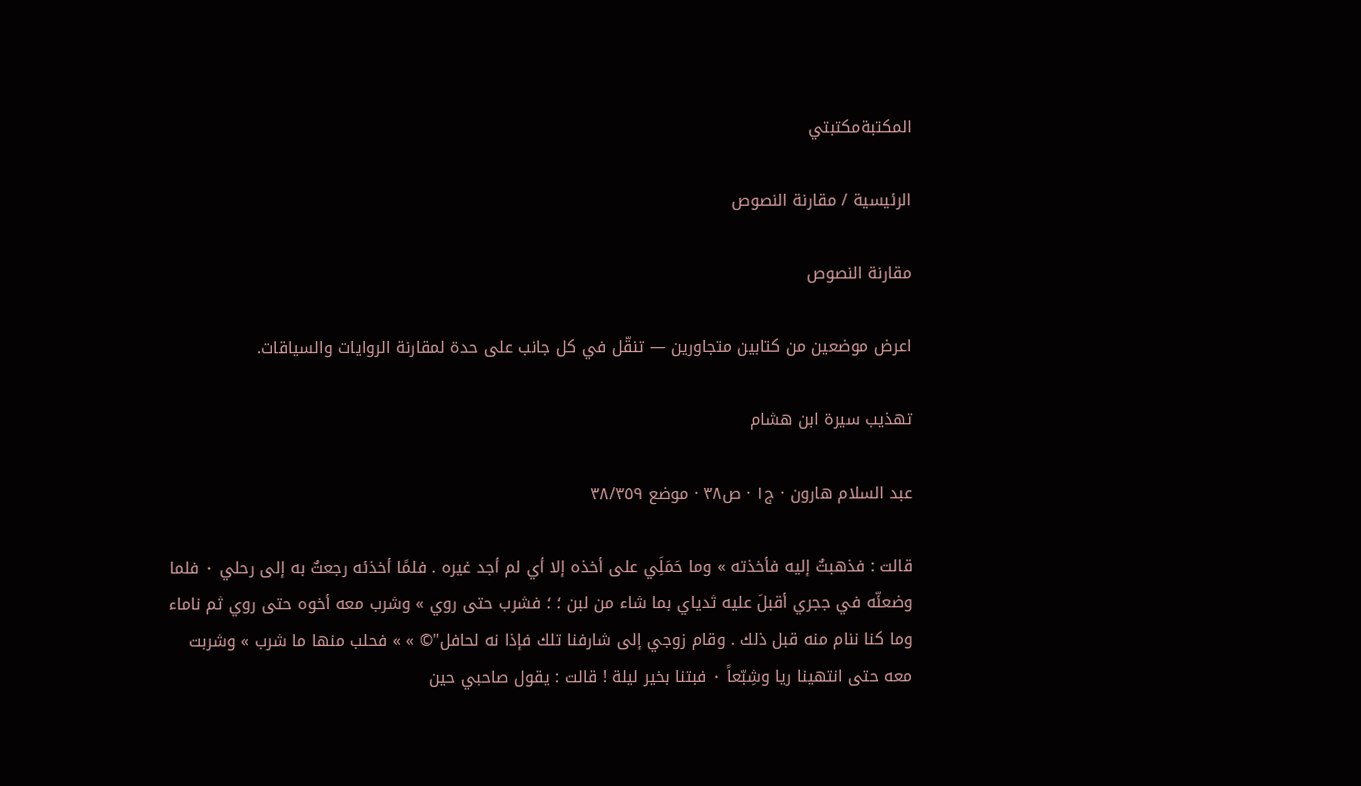المكتبةمكتبتي

الرئيسية / مقارنة النصوص

مقارنة النصوص

اعرض موضعين من كتابين متجاورين — تنقّل في كل جانب على حدة لمقارنة الروايات والسياقات.

تهذيب سيرة ابن هشام

عبد السلام هارون · ج١ · ص٣٨ · موضع ٣٨/٣٥٩

قالت : فذهبتٌ إليه فأخذته » وما حَمَلَِي على أخذه إلا أي لم أجد غيره . فلمًا أخذئه رجعتٌ به إلى رحلي ٠ فلما وضعئّه في ججري أقبلَ عليه ثدياي بما شاء من لبن ؛ ؛ فشرب حتى روي » وشرب معه أخوه حتى روي ثم ناماء وما كنا ننام منه قبل ذلك . وقام زوجي إلى شارفنا تلك فإذا نه لحافل"© » » فحلب منها ما شرب » وشربت معه حتى انتهينا ريا وشِبّعاً ٠ فبتنا بخير ليلة ! قالت : يقول صاحبي حين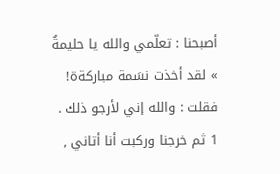أصبحنا : تعلّمي والله يا حليمةٌ » لقد أخذت نسَمة مباركةة! فقلت : والله إني لأرجو ذلك . 1 ثم خرجنا وركبت أنا أتاني ,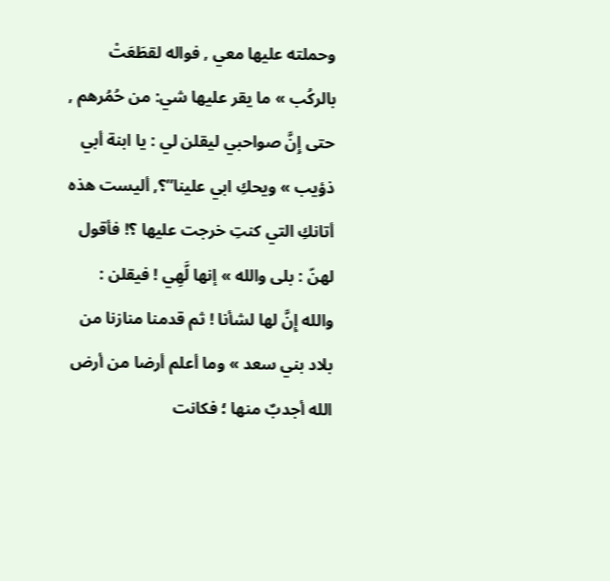وحملته عليها معي , فواله لقطَعَتْ بالركُب » ما يقر عليها شي: من حُمُرهم , حتى إِنَّ صواحبي ليقلن لي : يا ابنة أبي ذؤيب » ويحكِ ابي علينا”؟, أليست هذه أتانكِ التي كنتِ خرجت عليها ؟! فأقول لهنّ : بلى والله » إنها لَّهِي ! فيقلن : والله إِنَّ لها لشأنا ! ثم قدمنا منازنا من بلاد بني سعد » وما أعلم أرضا من أرض الله أجدبٌ منها ؛ فكانت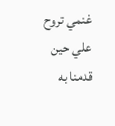غنمي تروح علي حين قدمنا به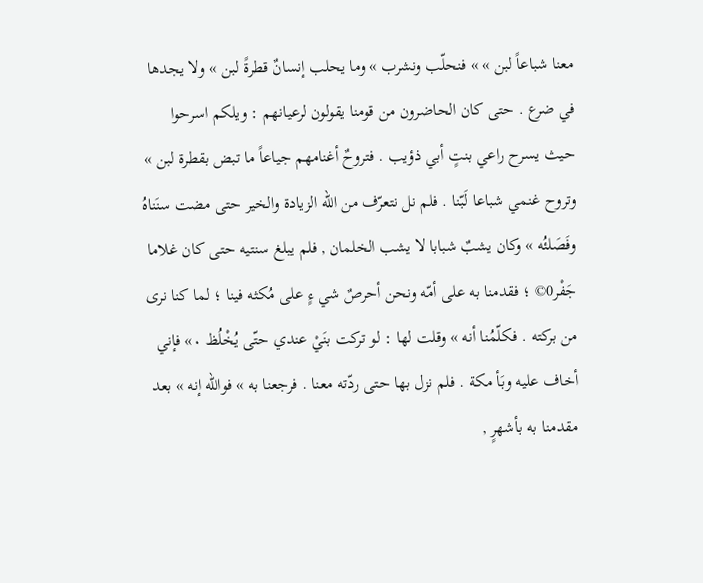معنا شباعاً لبن » » فنحلّب ونشرب » وما يحلب إنسانٌ قطرةً لبن » ولا يجدها في ضرع . حتى كان الحاضرون من قومنا يقولون لرعيانهم : ويلكم اسرحوا حيث يسرح راعي بنتٍ أبي ذؤيب . فتروحٌ أغنامهم جياعاً ما تبض بقطرة لبن » وتروح غنمي شباعا لَبّنا . فلم نل نتعرّف من الله الزيادة والخير حتى مضت سنَناهُ وفَصَلئُه » وكان يشبٌ شبابا لا يشب الخلمان , فلم يبلغ سنتيه حتى كان غلاما جَفْر0© ؛ فقدمنا به على أمّه ونحن أحرصٌ شي ءٍ على مُكثه فينا ؛ لما كنا نرى من بركته . فكلّمُنا أنه » وقلت لها : لو تركت بنَيْ عندي حتّى يُخْلُظ ٠» فإني أخاف عليه وبَأ مكة . فلم نزل بها حتى ردّته معنا . فرجعنا به » فوالله إنه » بعد مقدمنا به بأشهرٍ ,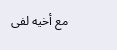مع أخيه لفى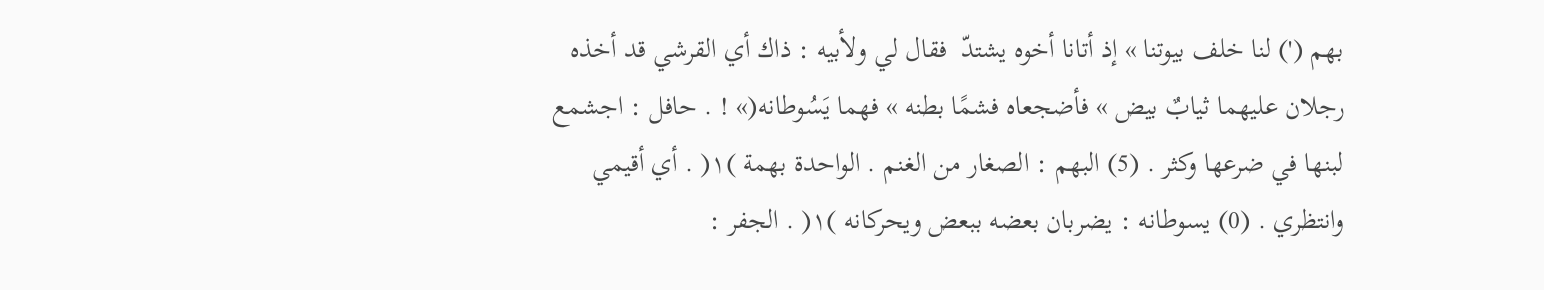بهم (') لنا خلف بيوتنا » إذ أتانا أخوه يشتدّ  فقال لي ولأبيه : ذاك أي القرشي قد أخذه رجلان عليهما ثيابٌ بيض » فأضجعاه فشمًا بطنه » فهما يَسُوطانه(» ! . حافل : اجشمع لبنها في ضرعها وكثر . (5) البهم : الصغار من الغنم . الواحدة بهمة )١( . أي أقيمي وانتظري . (0) يسوطانه : يضربان بعضه ببعض ويحركانه )١( . الجفر :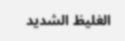الغليظ الشديد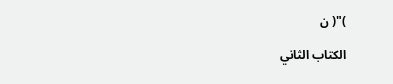)"( ن

الكتاب الثاني